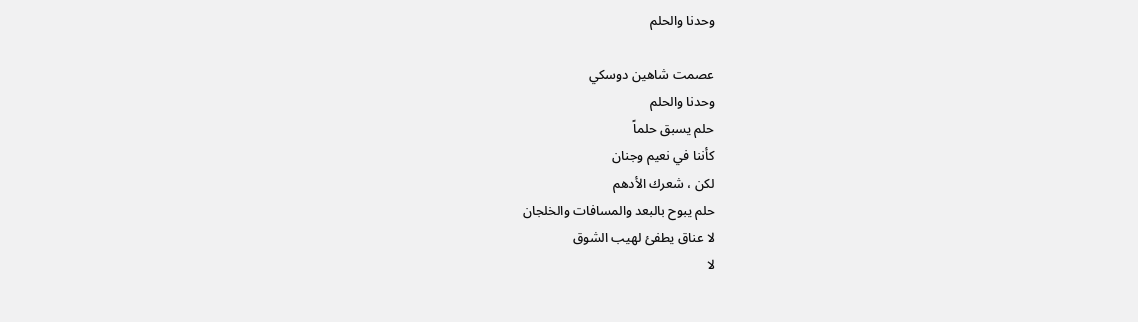وحدنا والحلم

عصمت شاهين دوسكي
وحدنا والحلم
حلم يسبق حلماً
كأننا في نعيم وجنان
لكن ، شعرك الأدهم
حلم يبوح بالبعد والمسافات والخلجان
لا عناق يطفئ لهيب الشوق
لا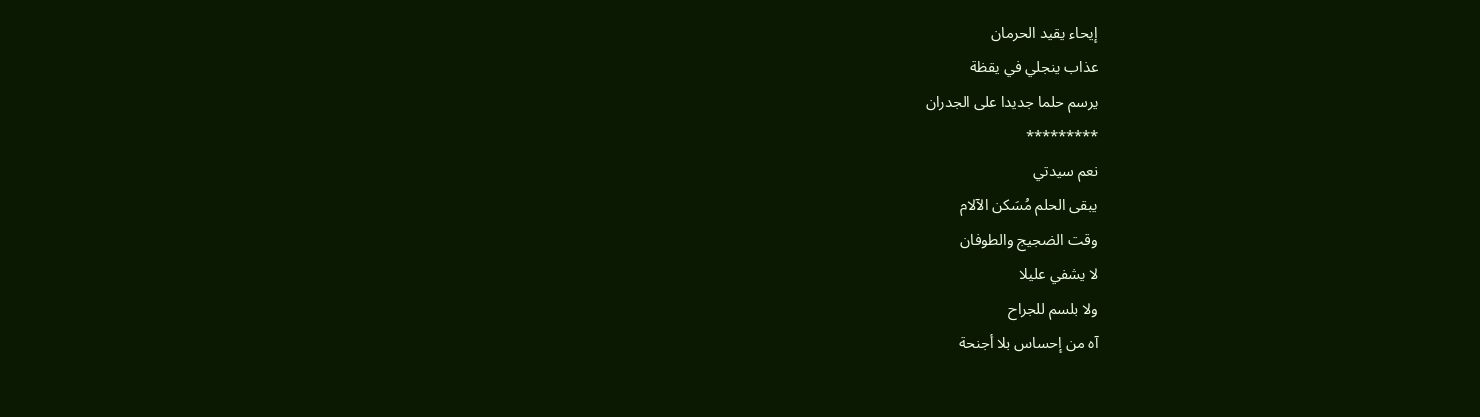إيحاء يقيد الحرمان
عذاب ينجلي في يقظة
يرسم حلما جديدا على الجدران
*********
نعم سيدتي
يبقى الحلم مُسَكن الآلام
وقت الضجيج والطوفان
لا يشفي عليلا
ولا بلسم للجراح
آه من إحساس بلا أجنحة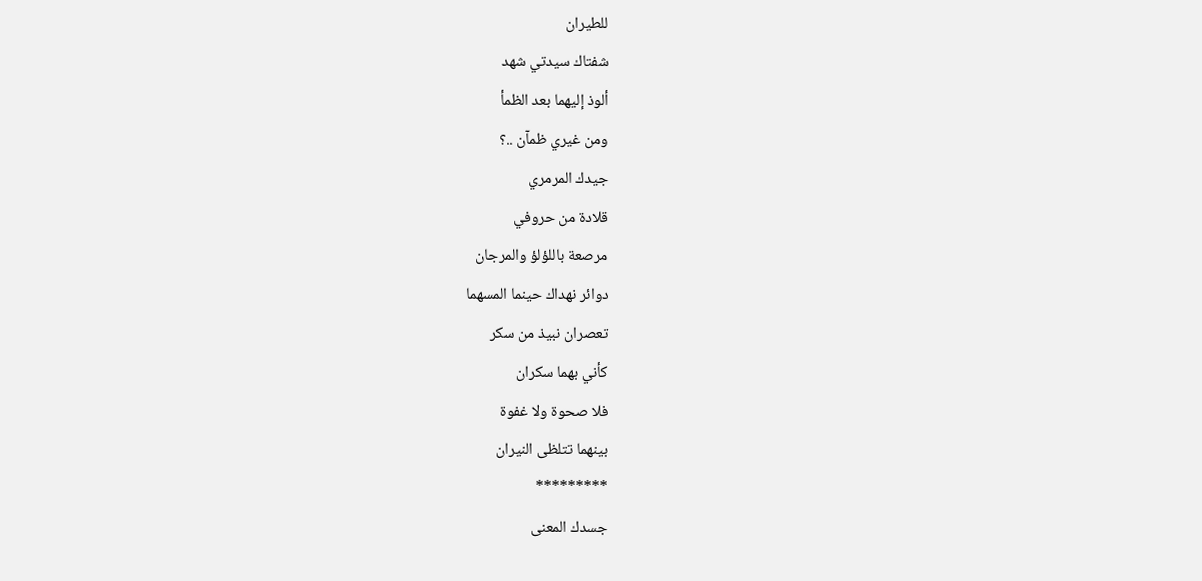للطيران
شفتاك سيدتي شهد
ألوذ إليهما بعد الظمأ
ومن غيري ظمآن ..؟
جيدك المرمري
قلادة من حروفي
مرصعة باللؤلؤ والمرجان
دوائر نهداك حينما المسهما
تعصران نبيذ من سكر
كأني بهما سكران
فلا صحوة ولا غفوة
بينهما تتلظى النيران
*********
جسدك المعنى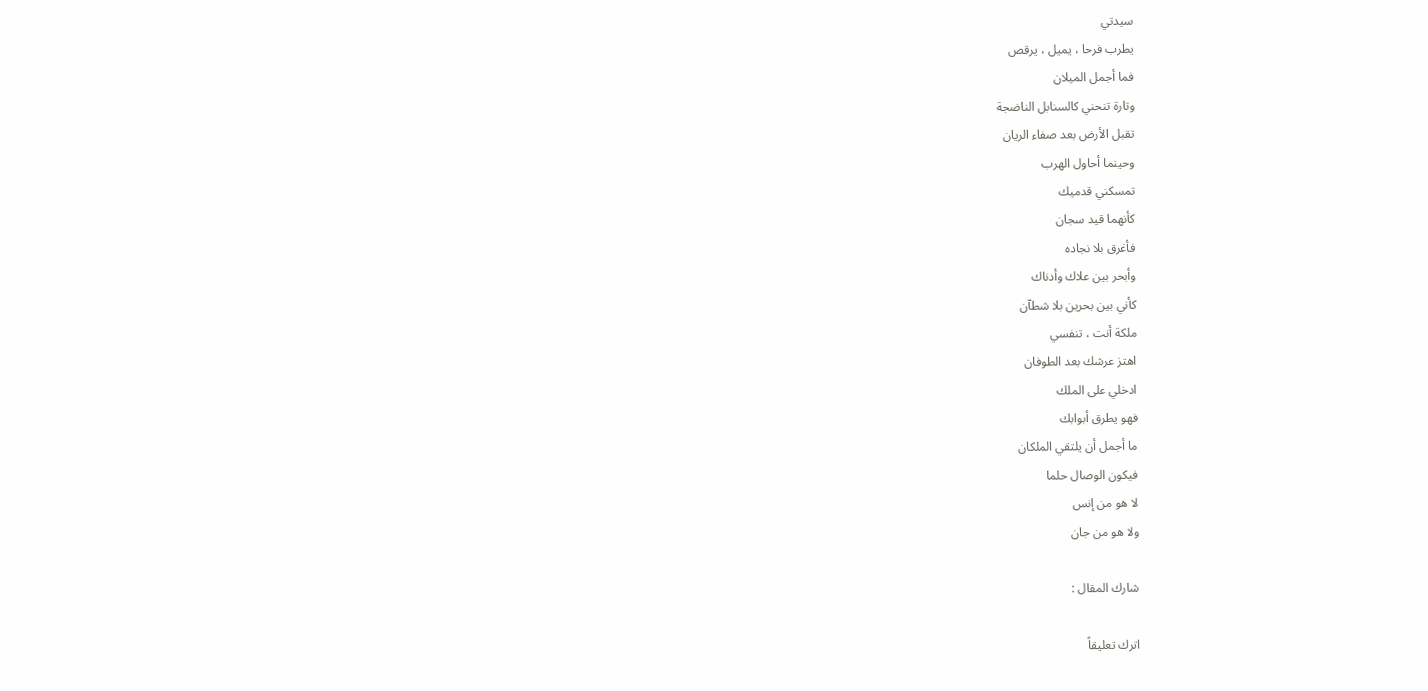سيدتي
يطرب فرحا ، يميل ، يرقص
فما أجمل الميلان
وتارة تنحني كالسنابل الناضجة
تقبل الأرض بعد صفاء الريان
وحينما أحاول الهرب
تمسكني قدميك
كأنهما قيد سجان
فأغرق بلا نجاده
وأبحر بين علاك وأدناك
كأني بين بحرين بلا شطآن
ملكة أنت ، تنفسي
اهتز عرشك بعد الطوفان
ادخلي على الملك
فهو يطرق أبوابك
ما أجمل أن يلتقي الملكان
فيكون الوصال حلما
لا هو من إنس
ولا هو من جان

شارك المقال :

اترك تعليقاً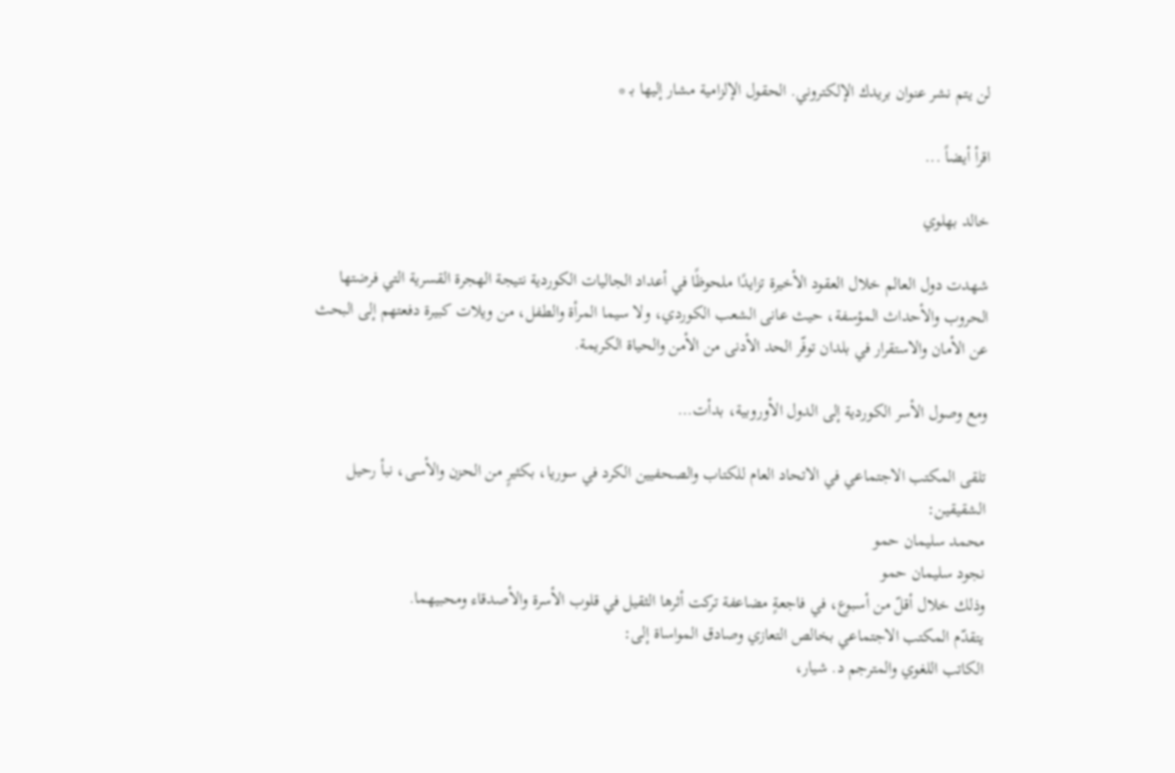لن يتم نشر عنوان بريدك الإلكتروني. الحقول الإلزامية مشار إليها بـ *

اقرأ أيضاً ...

خالد بهلوي

شهدت دول العالم خلال العقود الأخيرة تزايدًا ملحوظًا في أعداد الجاليات الكوردية نتيجة الهجرة القسرية التي فرضتها الحروب والأحداث المؤسفة، حيث عانى الشعب الكوردي، ولا سيما المرأة والطفل، من ويلات كبيرة دفعتهم إلى البحث عن الأمان والاستقرار في بلدان توفّر الحد الأدنى من الأمن والحياة الكريمة.

ومع وصول الأسر الكوردية إلى الدول الأوروبية، بدأت…

تلقى المكتب الاجتماعي في الاتحاد العام للكتاب والصحفيين الكرد في سوريا، بكثيرٍ من الحزن والأسى، نبأ رحيل الشقيقين:
محمد سليمان حمو
نجود سليمان حمو
وذلك خلال أقلّ من أسبوع، في فاجعةٍ مضاعفة تركت أثرها الثقيل في قلوب الأسرة والأصدقاء ومحبيهما.
يتقدّم المكتب الاجتماعي بخالص التعازي وصادق المواساة إلى:
الكاتب اللغوي والمترجم د. شيار،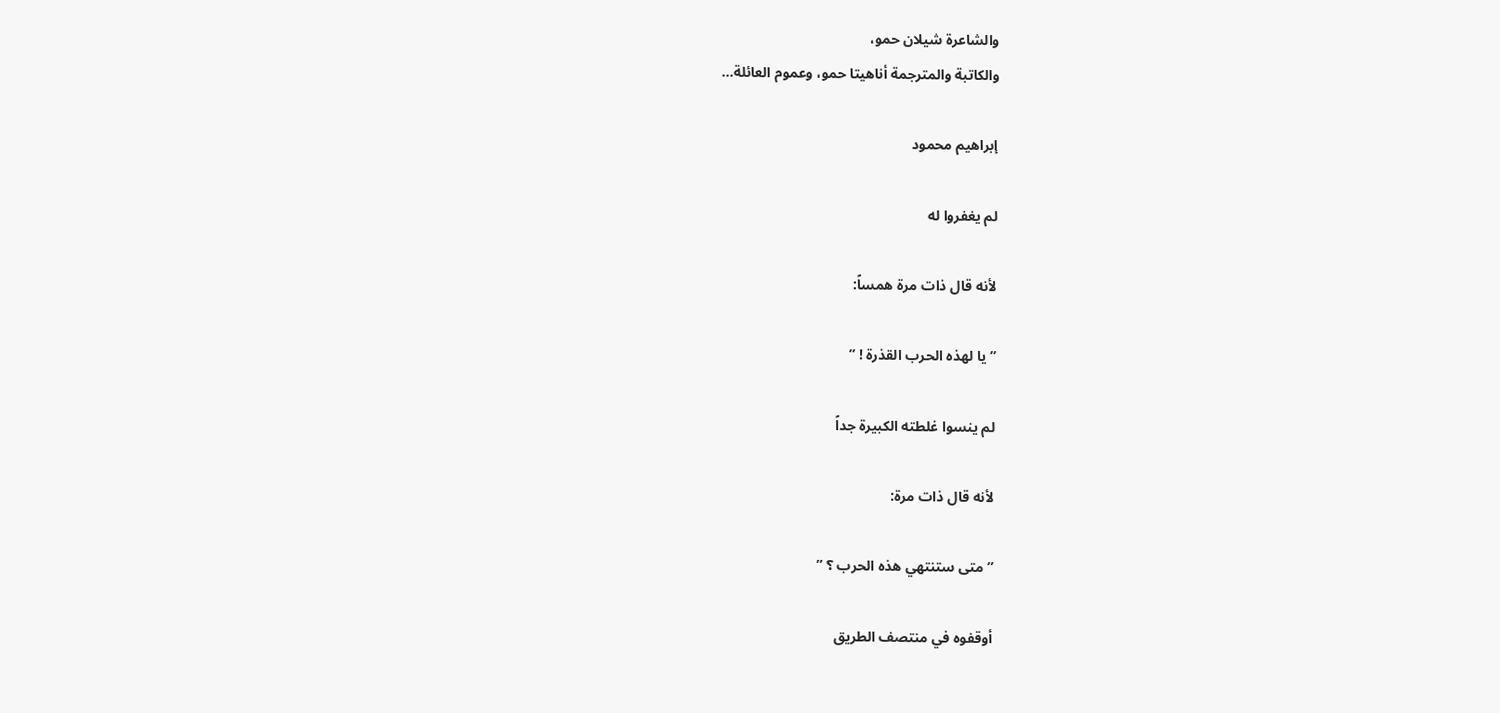والشاعرة شيلان حمو،
والكاتبة والمترجمة أناهيتا حمو، وعموم العائلة…

إبراهيم محمود

لم يغفروا له

لأنه قال ذات مرة همساً:

” يا لهذه الحرب القذرة ! ”

لم ينسوا غلطته الكبيرة جداً

لأنه قال ذات مرة:

” متى ستنتهي هذه الحرب ؟ ”

أوقفوه في منتصف الطريق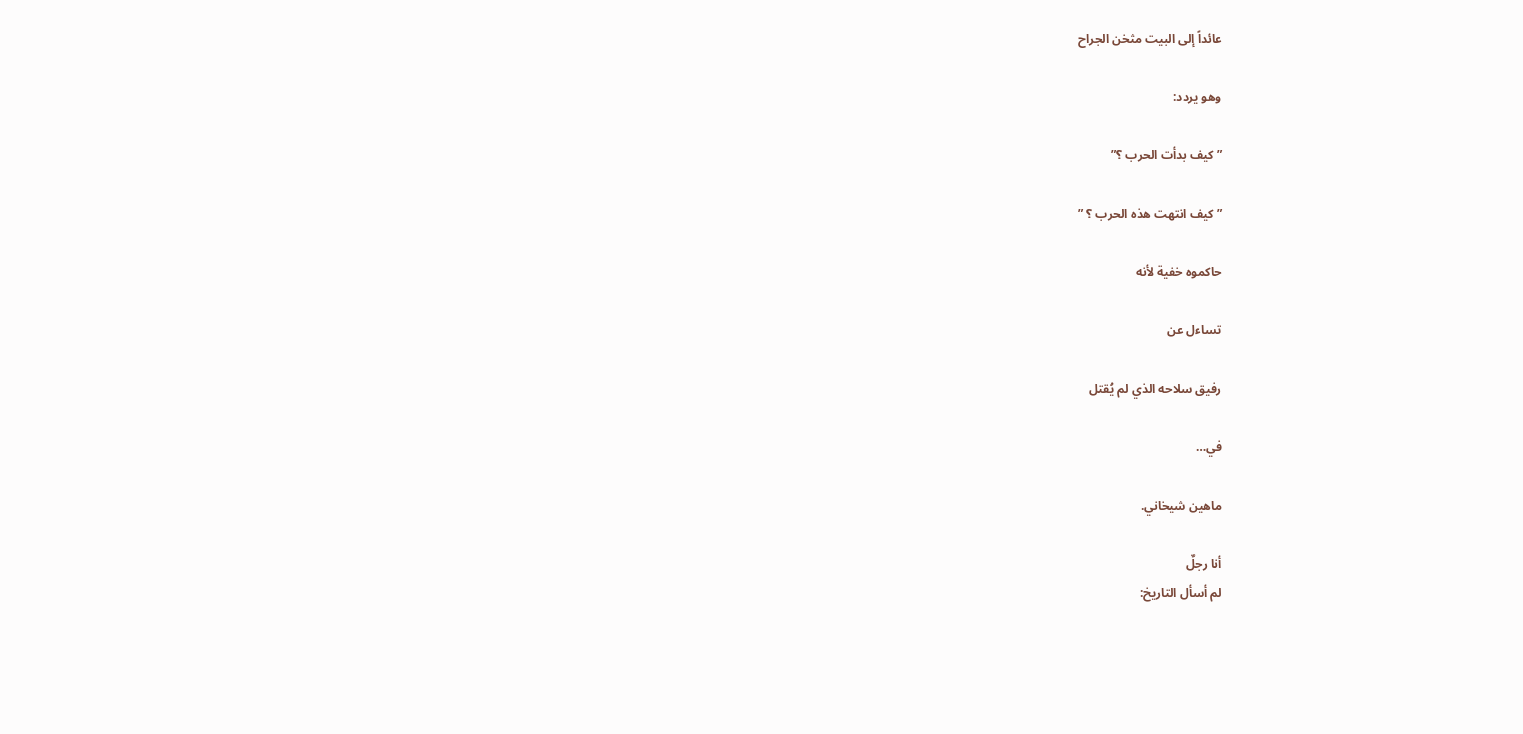عائداً إلى البيت مثخن الجراح

وهو يردد:

” كيف بدأت الحرب ؟”

” كيف انتهت هذه الحرب ؟ ”

حاكموه خفية لأنه

تساءل عن

رفيق سلاحه الذي لم يُقتل

في…

ماهين شيخاني.

أنا رجلٌ
لم أسأل التاريخ: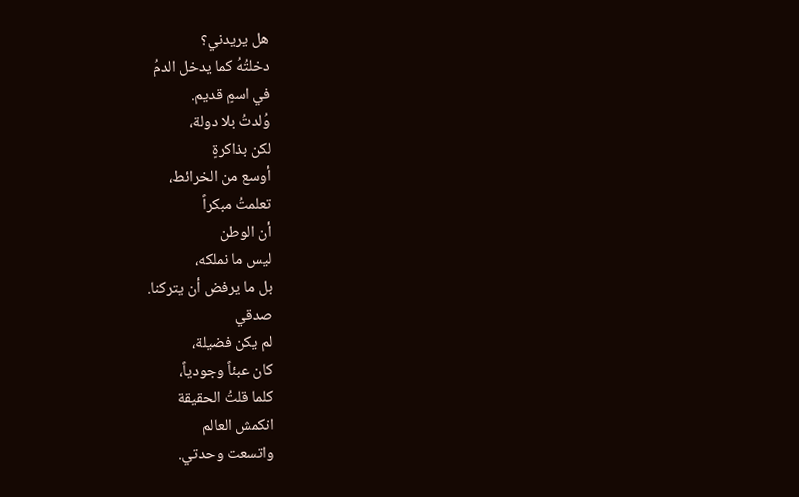هل يريدني؟
دخلتُهُ كما يدخل الدمُ
في اسمٍ قديم.
وُلدتُ بلا دولة،
لكن بذاكرةٍ
أوسع من الخرائط،
تعلمتُ مبكراً
أن الوطن
ليس ما نملكه،
بل ما يرفض أن يتركنا.
صدقي
لم يكن فضيلة،
كان عبئاً وجودياً،
كلما قلتُ الحقيقة
انكمش العالم
واتسعت وحدتي.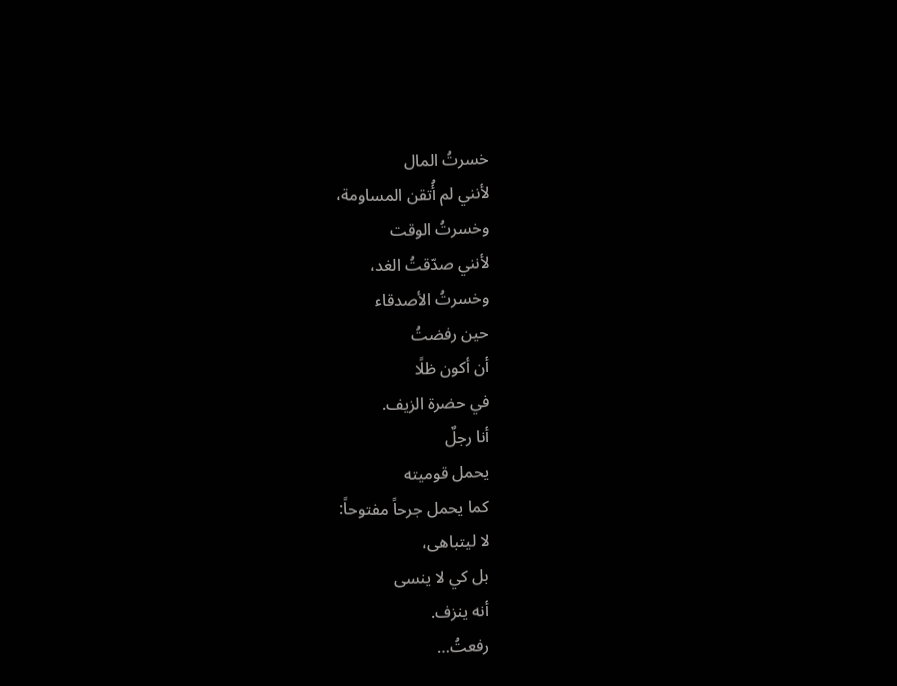خسرتُ المال
لأنني لم أُتقن المساومة،
وخسرتُ الوقت
لأنني صدّقتُ الغد،
وخسرتُ الأصدقاء
حين رفضتُ
أن أكون ظلًا
في حضرة الزيف.
أنا رجلٌ
يحمل قوميته
كما يحمل جرحاً مفتوحاً:
لا ليتباهى،
بل كي لا ينسى
أنه ينزف.
رفعتُ…